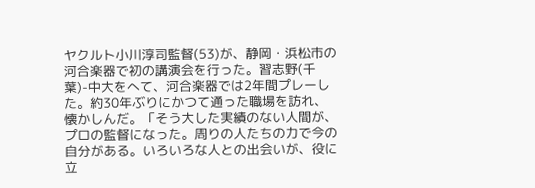ヤクルト小川淳司監督(53)が、静岡・浜松市の河合楽器で初の講演会を行った。習志野(千葉)-中大をへて、河合楽器では2年間プレーした。約30年ぶりにかつて通った職場を訪れ、懐かしんだ。「そう大した実績のない人間が、プロの監督になった。周りの人たちの力で今の自分がある。いろいろな人との出会いが、役に立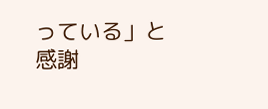っている」と感謝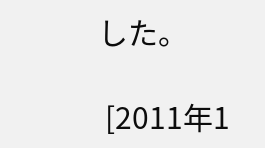した。

 [2011年1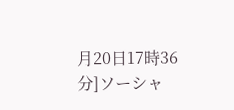月20日17時36分]ソーシャ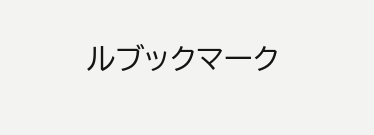ルブックマーク